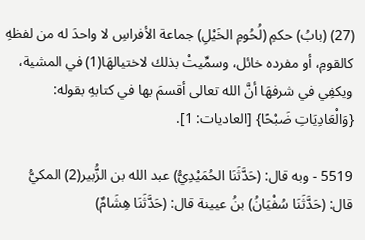(27) (بابُ) حكمِ (لُحُومِ الخَيْلِ) جماعة الأفراسِ لا واحدَ له من لفظهِ كالقومِ، أو مفرده خائل، وسمِّيتْ بذلك لاختيالهَا(1) في المشية، ويكفِي في شرفهَا أنَّ الله تعالى أقسمَ بها في كتابهِ بقوله: {وَالْعَادِيَاتِ ضَبْحًا} [العاديات: 1].

5519 - وبه قال: (حَدَّثَنَا الحُمَيْدِيُّ) عبد الله بن الزُّبير(2) المكيُّ قال: (حَدَّثَنَا سُفْيَانُ) بنُ عيينة قال: (حَدَّثَنَا هِشَامٌ)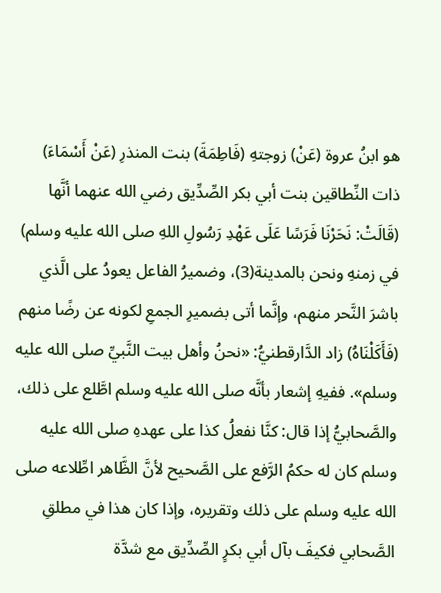هو ابنُ عروة (عَنْ) زوجتهِ (فَاطِمَةَ) بنت المنذرِ (عَنْ أَسْمَاءَ) ذات النِّطاقين بنت أبي بكر الصِّدِّيق رضي الله عنهما أنَّها (قَالَتْ: نَحَرْنَا فَرَسًا عَلَى عَهْدِ رَسُولِ اللهِ صلى الله عليه وسلم) في زمنهِ ونحن بالمدينة(3)، وضميرُ الفاعل يعودُ على الَّذي باشرَ النَّحر منهم، وإنَّما أتى بضميرِ الجمعِ لكونه عن رضًا منهم (فَأَكَلْنَاهُ) زاد الدَّارقطنيُّ: «نحنُ وأهل بيت النَّبيِّ صلى الله عليه وسلم». ففيهِ إشعار بأنَّه صلى الله عليه وسلم اطَّلع على ذلك، والصَّحابيُّ إذا قال: كنَّا نفعلُ كذا على عهدهِ صلى الله عليه وسلم كان له حكمُ الرَّفع على الصَّحيح لأنَّ الظَّاهر اطِّلاعه صلى الله عليه وسلم على ذلك وتقريره، وإذا كان هذا في مطلقِ الصَّحابي فكيفَ بآل أبي بكرٍ الصِّدِّيق مع شدَّة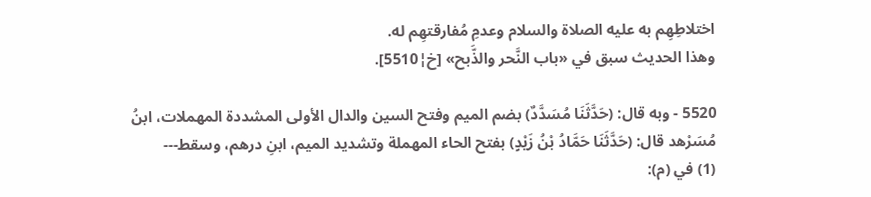اختلاطِهِم به عليه الصلاة والسلام وعدمِ مُفارقتهِم له.
وهذا الحديث سبق في «باب النَّحر والذَّبح» [خ¦5510].

5520 - وبه قال: (حَدَّثَنَا مُسَدَّدٌ) بضم الميم وفتح السين والدال الأولى المشددة المهملات، ابنُ مُسَرْهد قال: (حَدَّثَنَا حَمَّادُ بْنُ زَيْدٍ) بفتح الحاء المهملة وتشديد الميم، ابنِ درهم، وسقط---
(1) في (م):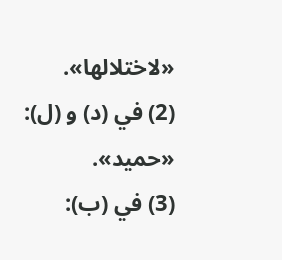«لاختلالها».
(2) في (د) و (ل): «حميد».
(3) في (ب):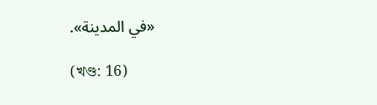«في المدينة».

(খণ্ড: 16)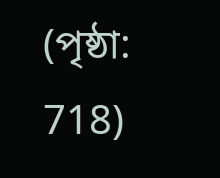(পৃষ্ঠা: 718)